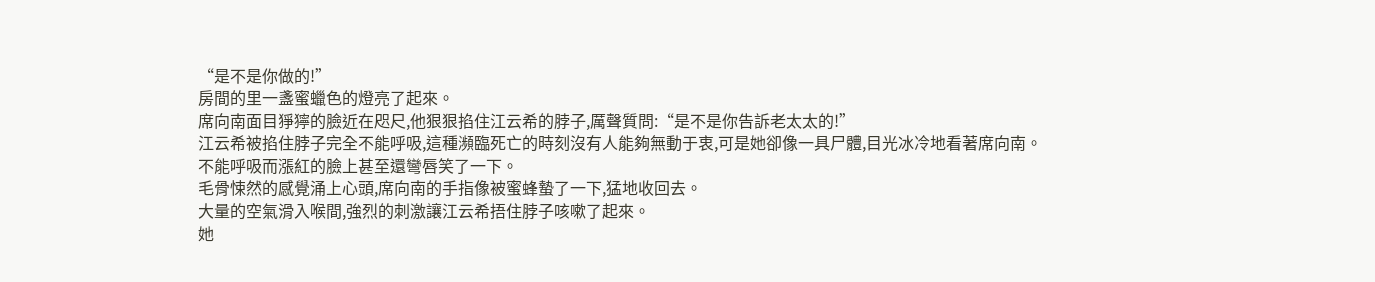“是不是你做的!”
房間的里一盞蜜蠟色的燈亮了起來。
席向南面目猙獰的臉近在咫尺,他狠狠掐住江云希的脖子,厲聲質問:“是不是你告訴老太太的!”
江云希被掐住脖子完全不能呼吸,這種瀕臨死亡的時刻沒有人能夠無動于衷,可是她卻像一具尸體,目光冰冷地看著席向南。
不能呼吸而漲紅的臉上甚至還彎唇笑了一下。
毛骨悚然的感覺涌上心頭,席向南的手指像被蜜蜂蟄了一下,猛地收回去。
大量的空氣滑入喉間,強烈的刺激讓江云希捂住脖子咳嗽了起來。
她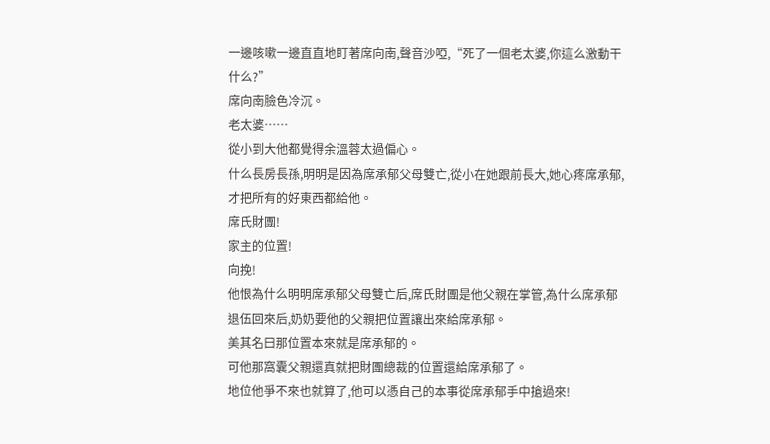一邊咳嗽一邊直直地盯著席向南,聲音沙啞,“死了一個老太婆,你這么激動干什么?”
席向南臉色冷沉。
老太婆……
從小到大他都覺得余溫蓉太過偏心。
什么長房長孫,明明是因為席承郁父母雙亡,從小在她跟前長大,她心疼席承郁,才把所有的好東西都給他。
席氏財團!
家主的位置!
向挽!
他恨為什么明明席承郁父母雙亡后,席氏財團是他父親在掌管,為什么席承郁退伍回來后,奶奶要他的父親把位置讓出來給席承郁。
美其名曰那位置本來就是席承郁的。
可他那窩囊父親還真就把財團總裁的位置還給席承郁了。
地位他爭不來也就算了,他可以憑自己的本事從席承郁手中搶過來!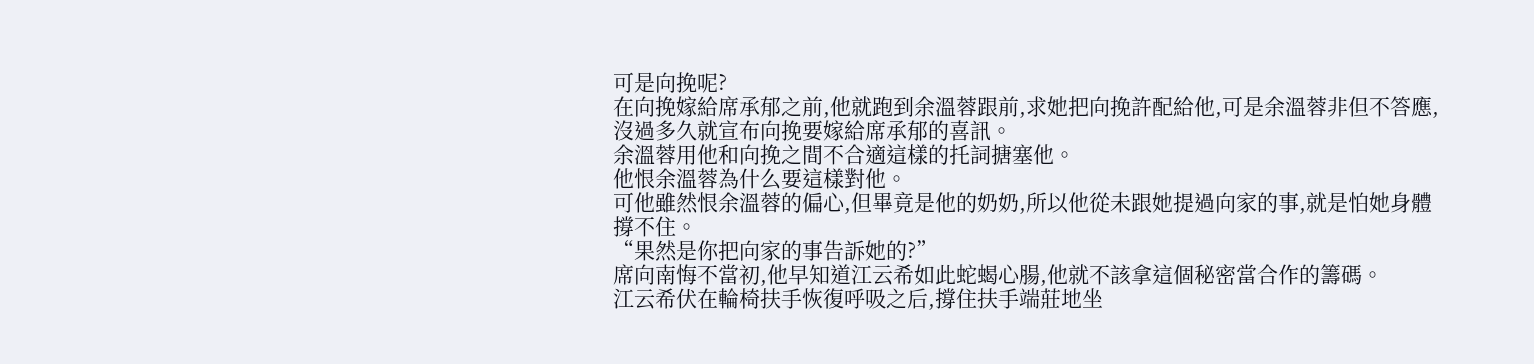可是向挽呢?
在向挽嫁給席承郁之前,他就跑到余溫蓉跟前,求她把向挽許配給他,可是余溫蓉非但不答應,沒過多久就宣布向挽要嫁給席承郁的喜訊。
余溫蓉用他和向挽之間不合適這樣的托詞搪塞他。
他恨余溫蓉為什么要這樣對他。
可他雖然恨余溫蓉的偏心,但畢竟是他的奶奶,所以他從未跟她提過向家的事,就是怕她身體撐不住。
“果然是你把向家的事告訴她的?”
席向南悔不當初,他早知道江云希如此蛇蝎心腸,他就不該拿這個秘密當合作的籌碼。
江云希伏在輪椅扶手恢復呼吸之后,撐住扶手端莊地坐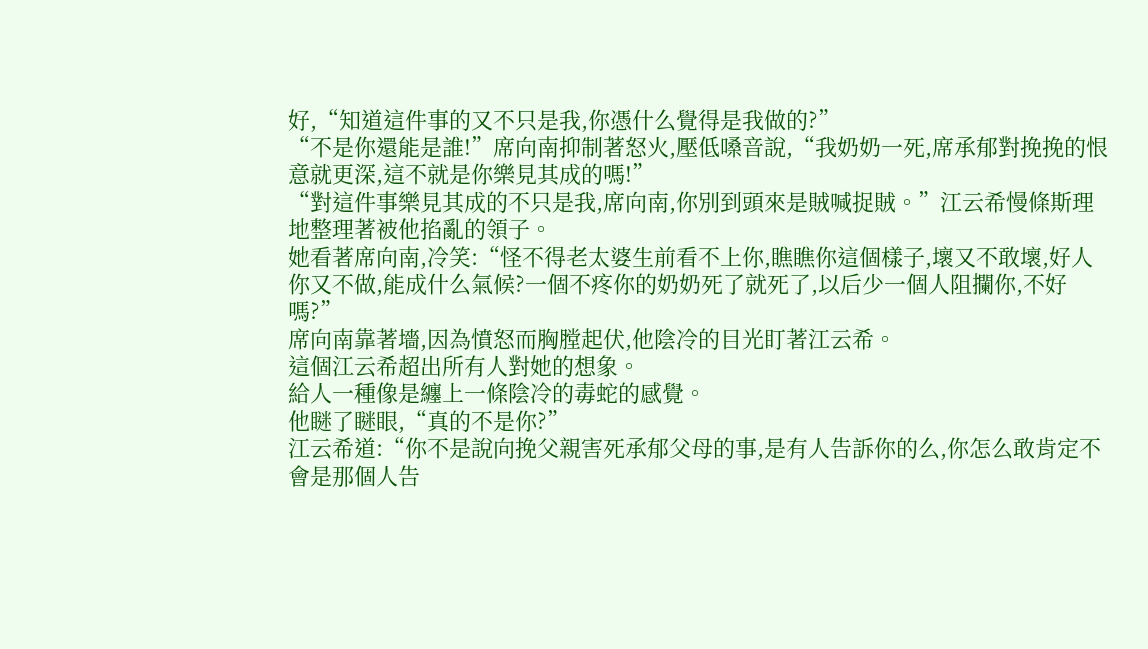好,“知道這件事的又不只是我,你憑什么覺得是我做的?”
“不是你還能是誰!”席向南抑制著怒火,壓低嗓音說,“我奶奶一死,席承郁對挽挽的恨意就更深,這不就是你樂見其成的嗎!”
“對這件事樂見其成的不只是我,席向南,你別到頭來是賊喊捉賊。”江云希慢條斯理地整理著被他掐亂的領子。
她看著席向南,冷笑:“怪不得老太婆生前看不上你,瞧瞧你這個樣子,壞又不敢壞,好人你又不做,能成什么氣候?一個不疼你的奶奶死了就死了,以后少一個人阻攔你,不好嗎?”
席向南靠著墻,因為憤怒而胸膛起伏,他陰冷的目光盯著江云希。
這個江云希超出所有人對她的想象。
給人一種像是纏上一條陰冷的毒蛇的感覺。
他瞇了瞇眼,“真的不是你?”
江云希道:“你不是說向挽父親害死承郁父母的事,是有人告訴你的么,你怎么敢肯定不會是那個人告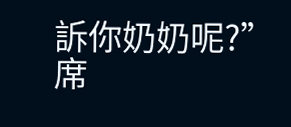訴你奶奶呢?”
席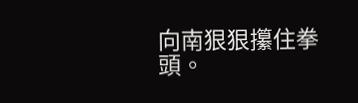向南狠狠攥住拳頭。